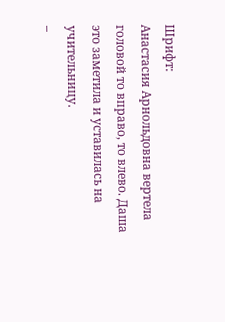Шрифт:
Анастасия Арнольдовна вертела головой то вправо, то влево. Даша это заметила и уставилась на учительницу.
–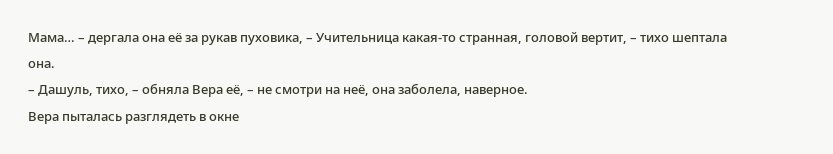Мама… – дергала она её за рукав пуховика, – Учительница какая-то странная, головой вертит, – тихо шептала она.
– Дашуль, тихо, – обняла Вера её, – не смотри на неё, она заболела, наверное.
Вера пыталась разглядеть в окне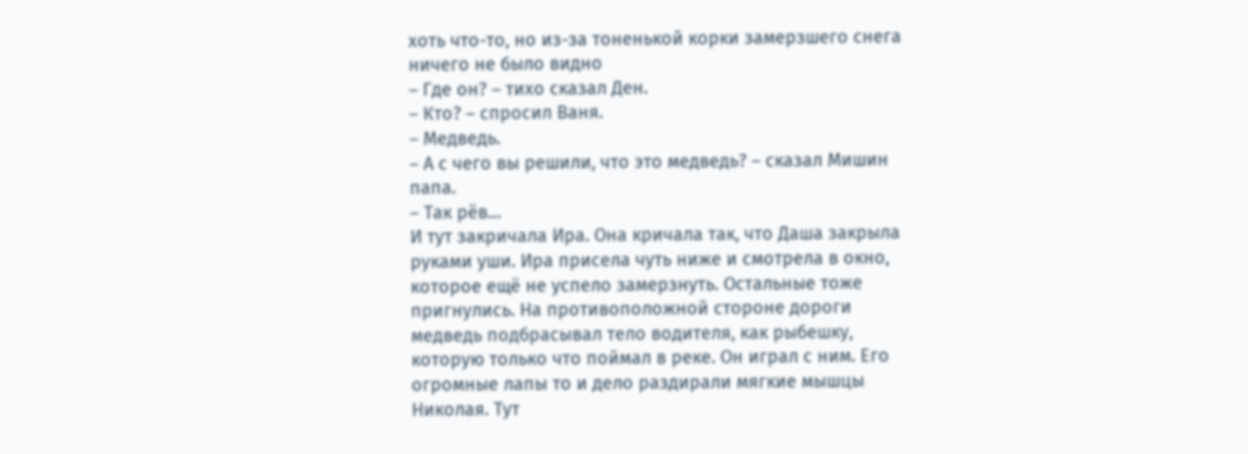хоть что-то, но из-за тоненькой корки замерзшего снега ничего не было видно
– Где он? – тихо сказал Ден.
– Кто? – спросил Ваня.
– Медведь.
– А с чего вы решили, что это медведь? – сказал Мишин папа.
– Так рёв…
И тут закричала Ира. Она кричала так, что Даша закрыла руками уши. Ира присела чуть ниже и смотрела в окно, которое ещё не успело замерзнуть. Остальные тоже пригнулись. На противоположной стороне дороги медведь подбрасывал тело водителя, как рыбешку, которую только что поймал в реке. Он играл с ним. Его огромные лапы то и дело раздирали мягкие мышцы Николая. Тут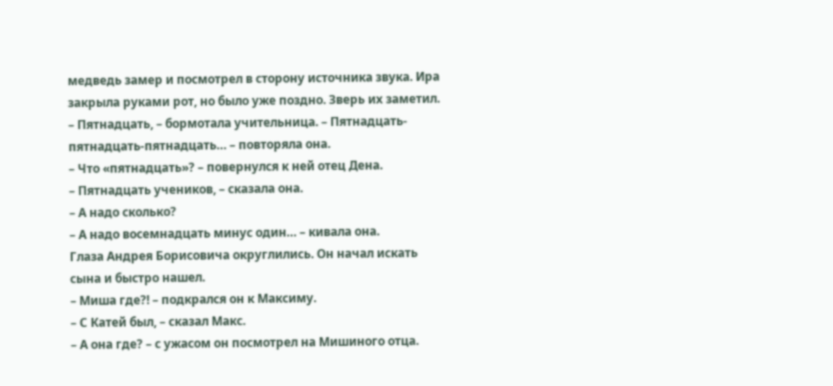медведь замер и посмотрел в сторону источника звука. Ира закрыла руками рот, но было уже поздно. Зверь их заметил.
– Пятнадцать, – бормотала учительница. – Пятнадцать-пятнадцать-пятнадцать… – повторяла она.
– Что «пятнадцать»? – повернулся к ней отец Дена.
– Пятнадцать учеников, – сказала она.
– А надо сколько?
– А надо восемнадцать минус один… – кивала она.
Глаза Андрея Борисовича округлились. Он начал искать сына и быстро нашел.
– Миша где?! – подкрался он к Максиму.
– С Катей был, – сказал Макс.
– А она где? – с ужасом он посмотрел на Мишиного отца.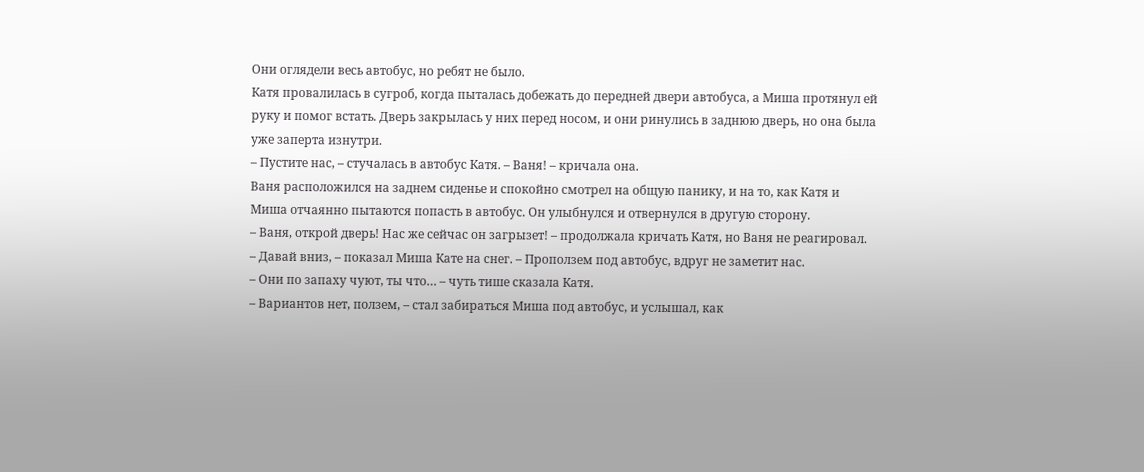Они оглядели весь автобус, но ребят не было.
Катя провалилась в сугроб, когда пыталась добежать до передней двери автобуса, а Миша протянул ей руку и помог встать. Дверь закрылась у них перед носом, и они ринулись в заднюю дверь, но она была уже заперта изнутри.
– Пустите нас, – стучалась в автобус Катя. – Ваня! – кричала она.
Ваня расположился на заднем сиденье и спокойно смотрел на общую панику, и на то, как Катя и Миша отчаянно пытаются попасть в автобус. Он улыбнулся и отвернулся в другую сторону.
– Ваня, открой дверь! Нас же сейчас он загрызет! – продолжала кричать Катя, но Ваня не реагировал.
– Давай вниз, – показал Миша Кате на снег. – Проползем под автобус, вдруг не заметит нас.
– Они по запаху чуют, ты что… – чуть тише сказала Катя.
– Вариантов нет, ползем, – стал забираться Миша под автобус, и услышал, как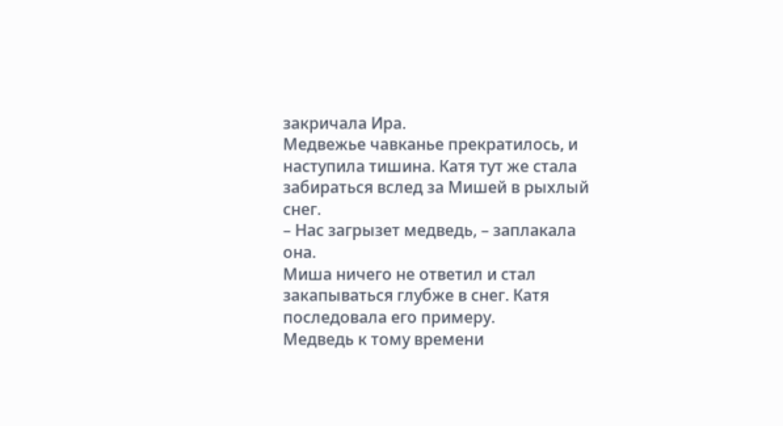закричала Ира.
Медвежье чавканье прекратилось, и наступила тишина. Катя тут же стала забираться вслед за Мишей в рыхлый снег.
– Нас загрызет медведь, – заплакала она.
Миша ничего не ответил и стал закапываться глубже в снег. Катя последовала его примеру.
Медведь к тому времени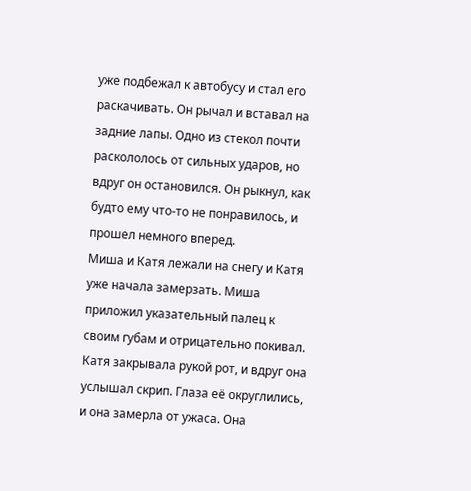уже подбежал к автобусу и стал его раскачивать. Он рычал и вставал на задние лапы. Одно из стекол почти раскололось от сильных ударов, но вдруг он остановился. Он рыкнул, как будто ему что-то не понравилось, и прошел немного вперед.
Миша и Катя лежали на снегу и Катя уже начала замерзать. Миша приложил указательный палец к своим губам и отрицательно покивал. Катя закрывала рукой рот, и вдруг она услышал скрип. Глаза её округлились, и она замерла от ужаса. Она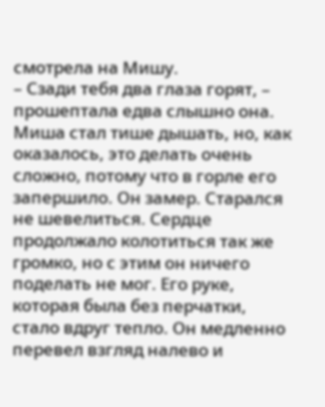смотрела на Мишу.
– Сзади тебя два глаза горят, – прошептала едва слышно она. Миша стал тише дышать, но, как оказалось, это делать очень сложно, потому что в горле его запершило. Он замер. Старался не шевелиться. Сердце продолжало колотиться так же громко, но с этим он ничего поделать не мог. Его руке, которая была без перчатки, стало вдруг тепло. Он медленно перевел взгляд налево и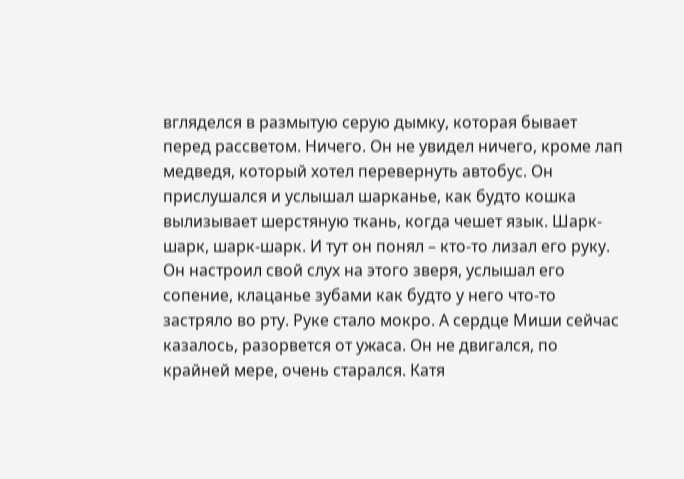вгляделся в размытую серую дымку, которая бывает перед рассветом. Ничего. Он не увидел ничего, кроме лап медведя, который хотел перевернуть автобус. Он прислушался и услышал шарканье, как будто кошка вылизывает шерстяную ткань, когда чешет язык. Шарк-шарк, шарк-шарк. И тут он понял – кто-то лизал его руку. Он настроил свой слух на этого зверя, услышал его сопение, клацанье зубами как будто у него что-то застряло во рту. Руке стало мокро. А сердце Миши сейчас казалось, разорвется от ужаса. Он не двигался, по крайней мере, очень старался. Катя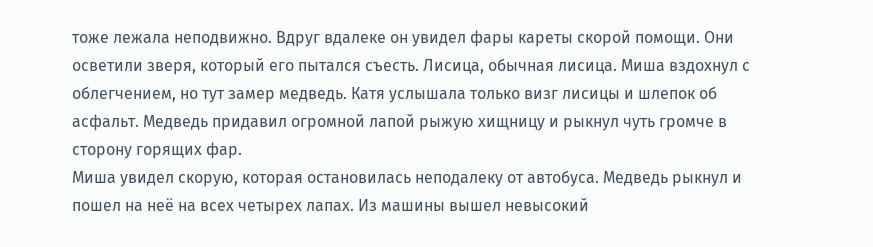тоже лежала неподвижно. Вдруг вдалеке он увидел фары кареты скорой помощи. Они осветили зверя, который его пытался съесть. Лисица, обычная лисица. Миша вздохнул с облегчением, но тут замер медведь. Катя услышала только визг лисицы и шлепок об асфальт. Медведь придавил огромной лапой рыжую хищницу и рыкнул чуть громче в сторону горящих фар.
Миша увидел скорую, которая остановилась неподалеку от автобуса. Медведь рыкнул и пошел на неё на всех четырех лапах. Из машины вышел невысокий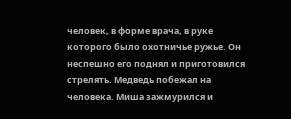человек, в форме врача, в руке которого было охотничье ружье. Он неспешно его поднял и приготовился стрелять. Медведь побежал на человека. Миша зажмурился и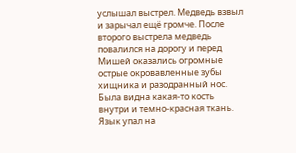услышал выстрел. Медведь взвыл и зарычал ещё громче. После второго выстрела медведь повалился на дорогу и перед Мишей оказались огромные острые окровавленные зубы хищника и разодранный нос. Была видна какая-то кость внутри и темно-красная ткань. Язык упал на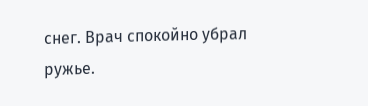снег. Врач спокойно убрал ружье.